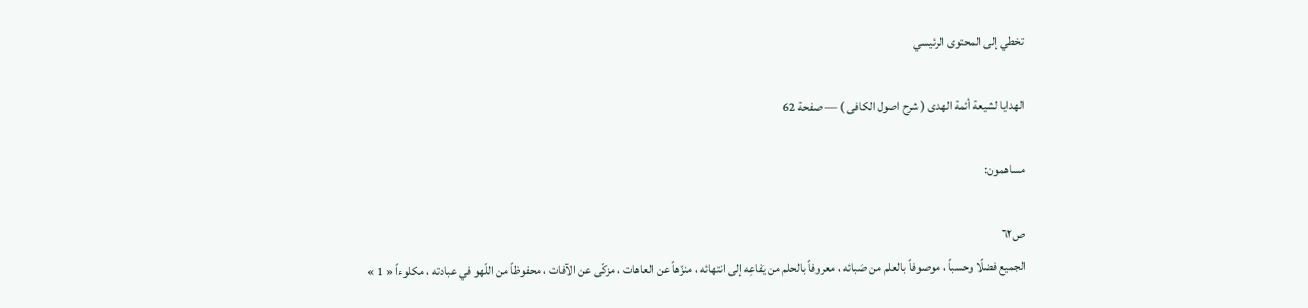تخطي إلى المحتوى الرئيسي

الهدايا لشيعة أئمة الهدى ( شرح اصول الكافى ) — صفحة 62

مساهمون:

ص٦٢
الجميع فضلًا وحسباً ، موصوفاً بالعلم من صَبائه ، معروفاً بالحلم من يَفاعِه إلى انتهائه ، منزّهاً عن العاهات ، مزكّى عن الآفات ، محفوظاً من اللّهو في عبادته ، مكلوءاً « 1 »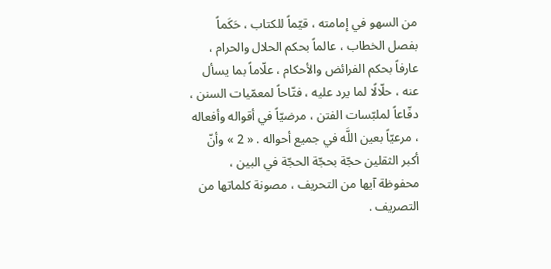من السهو في إمامته ، قيّماً للكتاب ، حَكَماً بفصل الخطاب ، عالماً بحكم الحلال والحرام ، عارفاً بحكم الفرائض والأحكام ، علّاماً بما يسأل عنه ، حلّالًا لما يرد عليه ، فتّاحاً لمعمّيات السنن ، دفّاعاً لملبّسات الفتن ، مرضيّاً في أقواله وأفعاله ، مرعيّاً بعين اللَّه في جميع أحواله . « 2 » وأنّ أكبر الثقلين حجّة بحجّة الحجّة في البين ، محفوظة آيها من التحريف ، مصونة كلماتها من التصريف .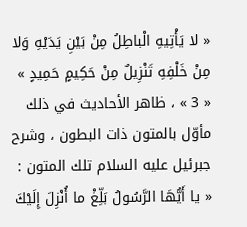« لا يَأْتِيهِ الْباطِلُ مِنْ بَيْنِ يَدَيْهِ وَلا مِنْ خَلْفِهِ تَنْزِيلٌ مِنْ حَكِيمٍ حَمِيدٍ »
« 3 » ، ظاهر الأحاديث في ذلك مأوّل بالمتون ذات البطون ، وشرح جبرئيل عليه السلام تلك المتون :
« يا أَيُّهَا الرَّسُولُ بَلِّغْ ما أُنْزِلَ إِلَيْكَ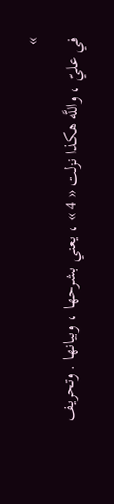»
في عليّ ، واللَّه هكذا نزلت « 4 » ، يعني بشرحها ، وبيانها . وتحريف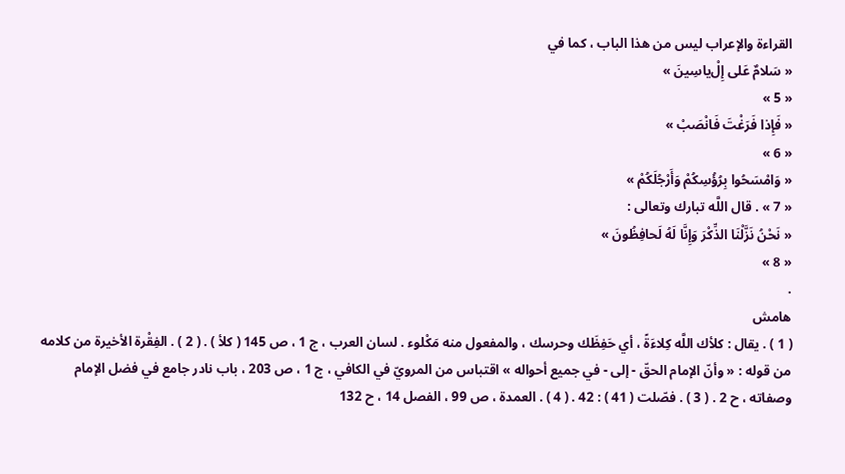القراءة والإعراب ليس من هذا الباب ، كما في
« سَلامٌ عَلى إِل‌ْياسِينَ »
« 5 »
« فَإِذا فَرَغْتَ فَانْصَبْ »
« 6 »
« وَامْسَحُوا بِرُؤُسِكُمْ وَأَرْجُلَكُمْ »
« 7 » . قال اللَّه تبارك وتعالى :
« نَحْنُ نَزَّلْنَا الذِّكْرَ وَإِنَّا لَهُ لَحافِظُونَ »
« 8 »
.
هامش
( 1 ) . يقال : كلأك اللَّه كِلاءَةً ، أي حَفِظَك وحرسك ، والمفعول منه مَكْلوء . لسان العرب ، ج 1 ، ص 145 ( كلأ ) . ( 2 ) . الفِقْرة الأخيرة من كلامه من قوله : « وأنّ الإمام الحقّ - إلى - في جميع أحواله » اقتباس من المرويّ في الكافي ، ج 1 ، ص 203 ، باب نادر جامع في فضل الإمام وصفاته ، ح 2 . ( 3 ) . فصّلت ( 41 ) : 42 . ( 4 ) . العمدة ، ص 99 ، الفصل 14 ، ح 132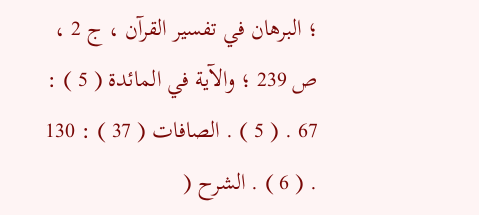؛ البرهان في تفسير القرآن ، ج 2 ، ص 239 ؛ والآية في المائدة ( 5 ) : 67 . ( 5 ) . الصافات ( 37 ) : 130 . ( 6 ) . الشرح (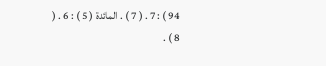94 ) : 7 . ( 7 ) . المائدة ( 5 ) : 6 . ( 8 ) .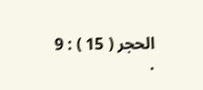الحجر ( 15 ) : 9 .